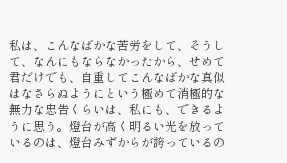私は、こんなばかな苦労をして、そうして、なんにもならなかったから、せめて君だけでも、自重してこんなばかな真似はなさらぬようにという極めて消極的な無力な忠告くらいは、私にも、できるように思う。燈台が高く明るい光を放っているのは、燈台みずからが誇っているの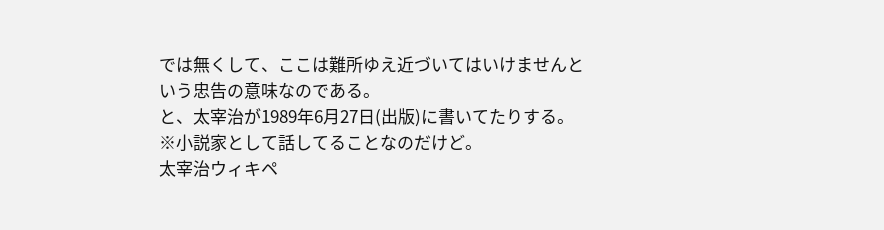では無くして、ここは難所ゆえ近づいてはいけませんという忠告の意味なのである。
と、太宰治が1989年6月27日(出版)に書いてたりする。
※小説家として話してることなのだけど。
太宰治ウィキペ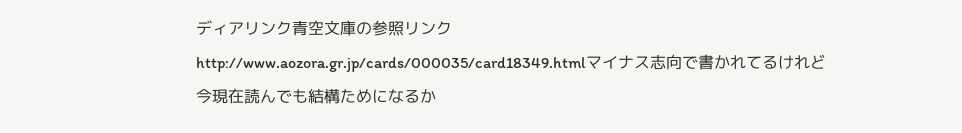ディアリンク青空文庫の参照リンク
http://www.aozora.gr.jp/cards/000035/card18349.htmlマイナス志向で書かれてるけれど
今現在読んでも結構ためになるか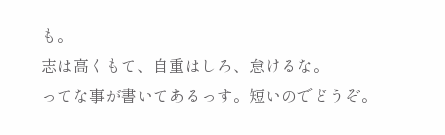も。
志は高くもて、自重はしろ、怠けるな。
ってな事が書いてあるっす。短いのでどうぞ。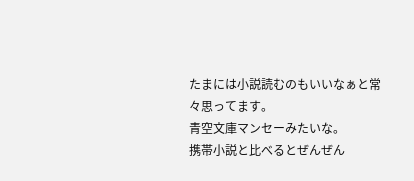たまには小説読むのもいいなぁと常々思ってます。
青空文庫マンセーみたいな。
携帯小説と比べるとぜんぜん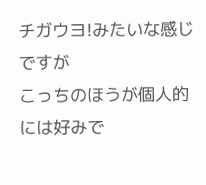チガウヨ!みたいな感じですが
こっちのほうが個人的には好みで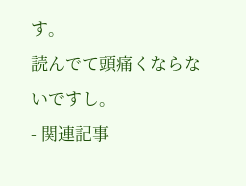す。
読んでて頭痛くならないですし。
- 関連記事